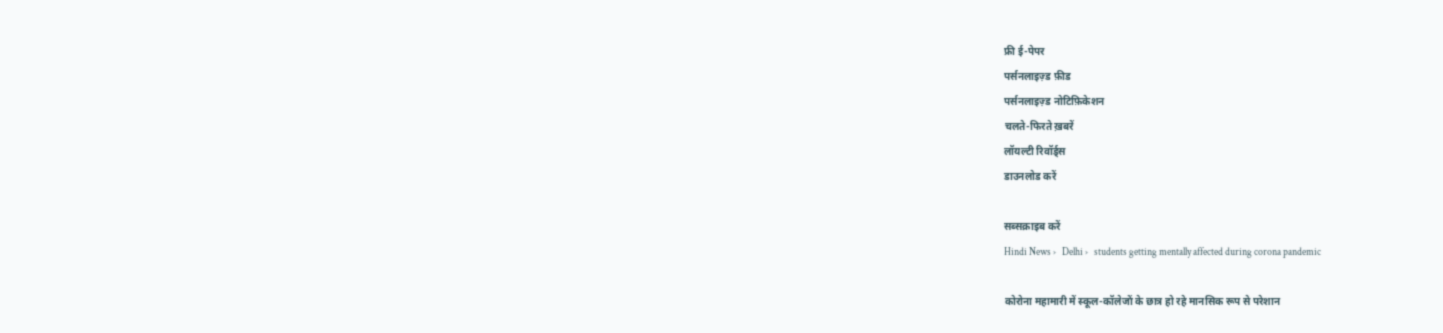फ्री ई-पेपर
पर्सनलाइज़्ड फ़ीड
पर्सनलाइज़्ड नोटिफ़िकेशन
चलते-फिरते ख़बरें
लॉयल्टी रिवॉर्ड्स
डाउनलोड करें

सब्सक्राइब करें
Hindi News ›   Delhi ›   students getting mentally affected during corona pandemic

कोरोना महामारी में स्कूल-कॉलेजों के छात्र हो रहे मानसिक रूप से परेशान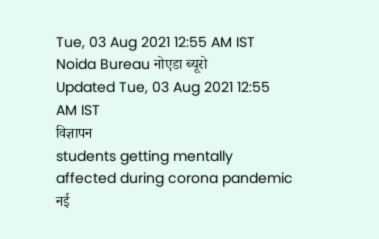Tue, 03 Aug 2021 12:55 AM IST
Noida Bureau नोएडा ब्यूरो
Updated Tue, 03 Aug 2021 12:55 AM IST
विज्ञापन
students getting mentally affected during corona pandemic
नई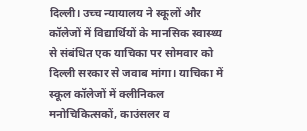दिल्ली। उच्च न्यायालय ने स्कूलों और कॉलेजों में विद्यार्थियों के मानसिक स्वास्थ्य से संबंधित एक याचिका पर सोमवार को दिल्ली सरकार से जवाब मांगा। याचिका में स्कूल कॉलेजों में क्लीनिकल मनोचिकित्सकों, काउंसलर व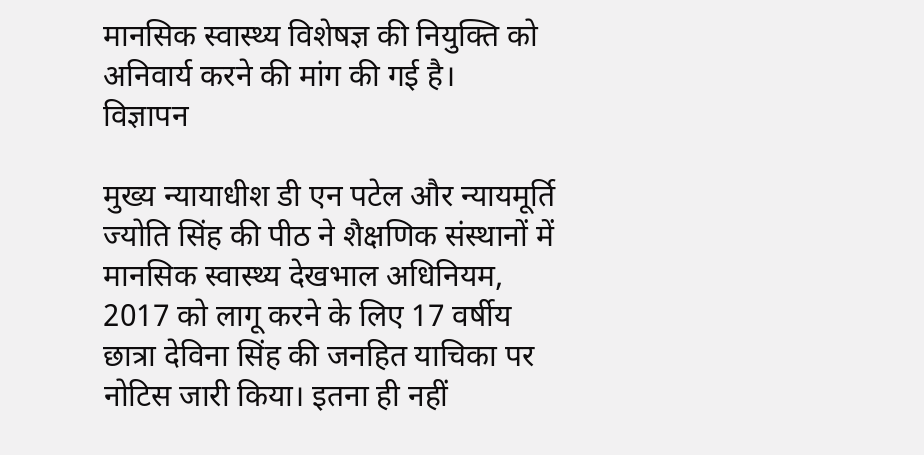मानसिक स्वास्थ्य विशेषज्ञ की नियुक्ति को अनिवार्य करने की मांग की गई है।
विज्ञापन

मुख्य न्यायाधीश डी एन पटेल और न्यायमूर्ति ज्योति सिंह की पीठ ने शैक्षणिक संस्थानों में मानसिक स्वास्थ्य देखभाल अधिनियम, 2017 को लागू करने के लिए 17 वर्षीय छात्रा देविना सिंह की जनहित याचिका पर नोटिस जारी किया। इतना ही नहीं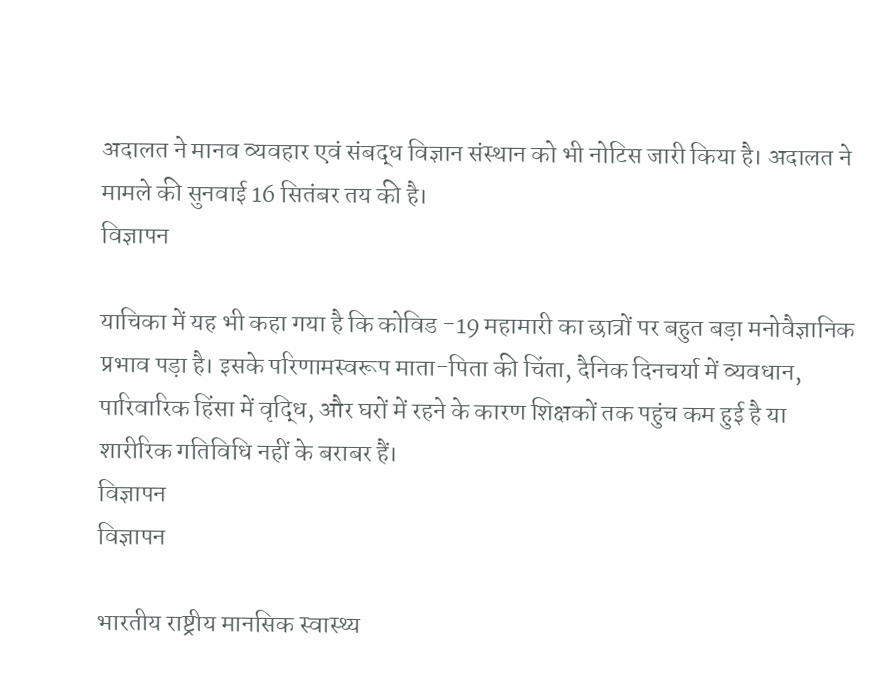अदालत ने मानव व्यवहार एवं संबद्ध विज्ञान संस्थान को भी नोटिस जारी किया है। अदालत ने मामले की सुनवाई 16 सितंबर तय की है।
विज्ञापन

याचिका में यह भी कहा गया है कि कोविड -19 महामारी का छात्रों पर बहुत बड़ा मनोवैज्ञानिक प्रभाव पड़ा है। इसके परिणामस्वरूप माता-पिता की चिंता, दैनिक दिनचर्या में व्यवधान, पारिवारिक हिंसा में वृद्धि, और घरों में रहने के कारण शिक्षकों तक पहुंच कम हुई है या शारीरिक गतिविधि नहीं के बराबर हैं।
विज्ञापन
विज्ञापन

भारतीय राष्ट्रीय मानसिक स्वास्थ्य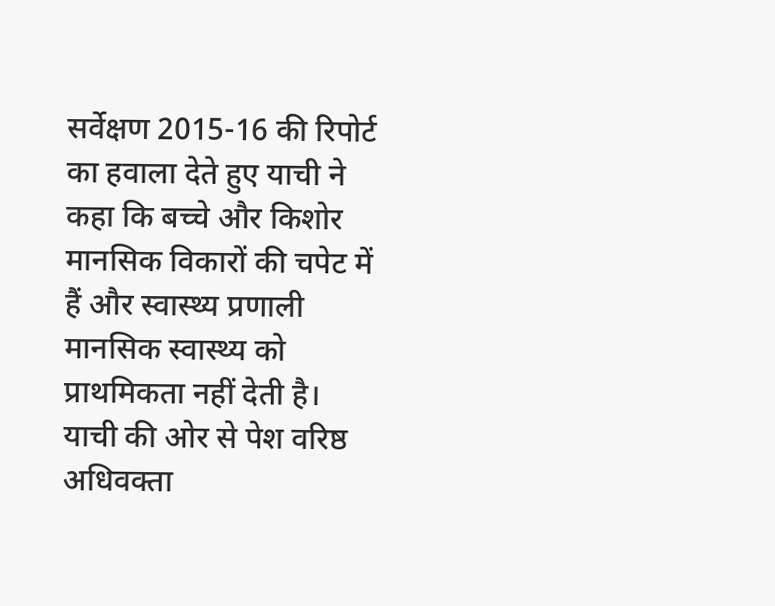सर्वेक्षण 2015-16 की रिपोर्ट का हवाला देते हुए याची ने कहा कि बच्चे और किशोर मानसिक विकारों की चपेट में हैं और स्वास्थ्य प्रणाली मानसिक स्वास्थ्य को प्राथमिकता नहीं देती है।
याची की ओर से पेश वरिष्ठ अधिवक्ता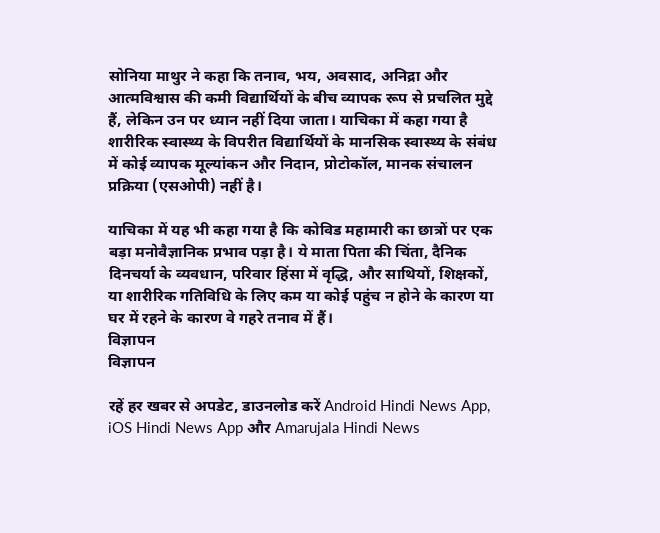सोनिया माथुर ने कहा कि तनाव, भय, अवसाद, अनिद्रा और आत्मविश्वास की कमी विद्यार्थियों के बीच व्यापक रूप से प्रचलित मुद्दे हैं, लेकिन उन पर ध्यान नहीं दिया जाता। याचिका में कहा गया है शारीरिक स्वास्थ्य के विपरीत विद्यार्थियों के मानसिक स्वास्थ्य के संबंध में कोई व्यापक मूल्यांकन और निदान, प्रोटोकॉल, मानक संचालन प्रक्रिया (एसओपी) नहीं है।

याचिका में यह भी कहा गया है कि कोविड महामारी का छात्रों पर एक बड़ा मनोवैज्ञानिक प्रभाव पड़ा है। ये माता पिता की चिंता, दैनिक दिनचर्या के व्यवधान, परिवार हिंसा में वृद्धि, और साथियों, शिक्षकों, या शारीरिक गतिविधि के लिए कम या कोई पहुंच न होने के कारण या घर में रहने के कारण वे गहरे तनाव में हैं।
विज्ञापन
विज्ञापन

रहें हर खबर से अपडेट, डाउनलोड करें Android Hindi News App, iOS Hindi News App और Amarujala Hindi News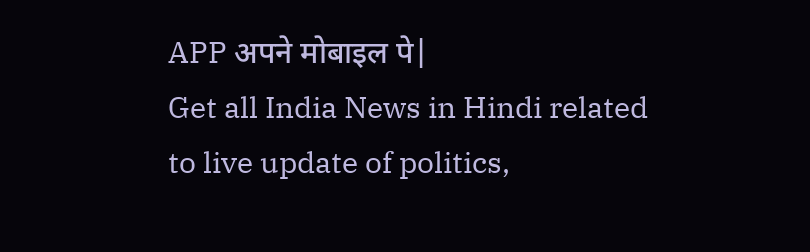APP अपने मोबाइल पे|
Get all India News in Hindi related to live update of politics,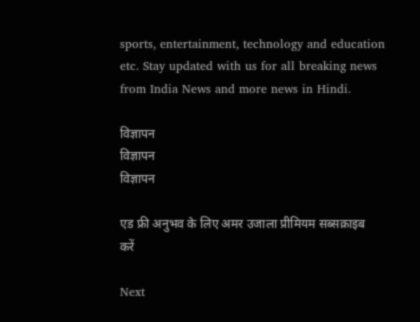sports, entertainment, technology and education etc. Stay updated with us for all breaking news from India News and more news in Hindi.

विज्ञापन
विज्ञापन
विज्ञापन

एड फ्री अनुभव के लिए अमर उजाला प्रीमियम सब्सक्राइब करें

Next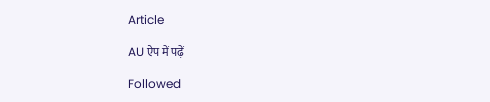Article

AU ऐप में पढ़ें

Followed